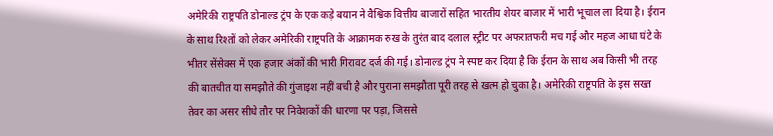अमेरिकी राष्ट्रपति डोनाल्ड ट्रंप के एक कड़े बयान ने वैश्विक वित्तीय बाजारों सहित भारतीय शेयर बाजार में भारी भूचाल ला दिया है। ईरान के साथ रिश्तों को लेकर अमेरिकी राष्ट्रपति के आक्रामक रुख के तुरंत बाद दलाल स्ट्रीट पर अफरातफरी मच गई और महज आधा घंटे के भीतर सेंसेक्स में एक हजार अंकों की भारी गिरावट दर्ज की गई। डोनाल्ड ट्रंप ने स्पष्ट कर दिया है कि ईरान के साथ अब किसी भी तरह की बातचीत या समझौते की गुंजाइश नहीं बची है और पुराना समझौता पूरी तरह से खत्म हो चुका है। अमेरिकी राष्ट्रपति के इस सख्त तेवर का असर सीधे तौर पर निवेशकों की धारणा पर पड़ा, जिससे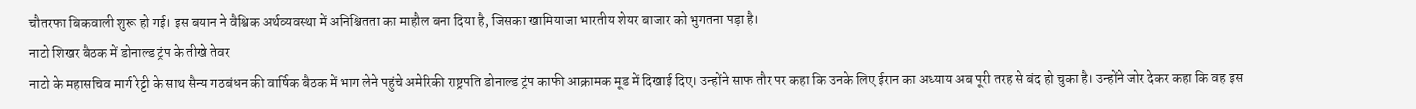चौतरफा बिकवाली शुरू हो गई। इस बयान ने वैश्विक अर्थव्यवस्था में अनिश्चितता का माहौल बना दिया है, जिसका खामियाजा भारतीय शेयर बाजार को भुगतना पड़ा है।
नाटो शिखर बैठक में डोनाल्ड ट्रंप के तीखे तेवर
नाटो के महासचिव मार्ग रेट्टी के साथ सैन्य गठबंधन की वार्षिक बैठक में भाग लेने पहुंचे अमेरिकी राष्ट्रपति डोनाल्ड ट्रंप काफी आक्रामक मूड में दिखाई दिए। उन्होंने साफ तौर पर कहा कि उनके लिए ईरान का अध्याय अब पूरी तरह से बंद हो चुका है। उन्होंने जोर देकर कहा कि वह इस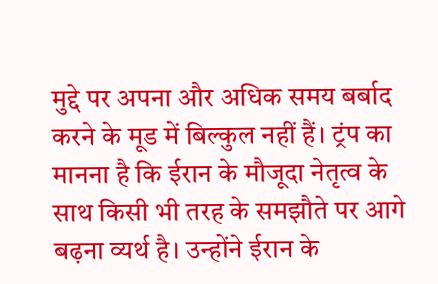मुद्दे पर अपना और अधिक समय बर्बाद करने के मूड में बिल्कुल नहीं हैं। ट्रंप का मानना है कि ईरान के मौजूदा नेतृत्व के साथ किसी भी तरह के समझौते पर आगे बढ़ना व्यर्थ है। उन्होंने ईरान के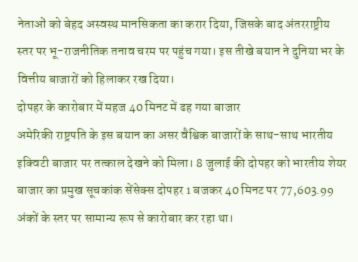नेताओं को बेहद अस्वस्थ मानसिकता का करार दिया, जिसके बाद अंतरराष्ट्रीय स्तर पर भू-राजनीतिक तनाव चरम पर पहुंच गया। इस तीखे बयान ने दुनिया भर के वित्तीय बाजारों को हिलाकर रख दिया।
दोपहर के कारोबार में महज 40 मिनट में ढह गया बाजार
अमेरिकी राष्ट्रपति के इस बयान का असर वैश्विक बाजारों के साथ-साथ भारतीय इक्विटी बाजार पर तत्काल देखने को मिला। 8 जुलाई की दोपहर को भारतीय शेयर बाजार का प्रमुख सूचकांक सेंसेक्स दोपहर 1 बजकर 40 मिनट पर 77,603.99 अंकों के स्तर पर सामान्य रूप से कारोबार कर रहा था।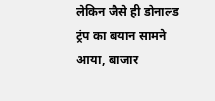लेकिन जैसे ही डोनाल्ड ट्रंप का बयान सामने आया, बाजार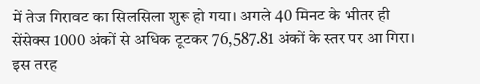में तेज गिरावट का सिलसिला शुरू हो गया। अगले 40 मिनट के भीतर ही सेंसेक्स 1000 अंकों से अधिक टूटकर 76,587.81 अंकों के स्तर पर आ गिरा। इस तरह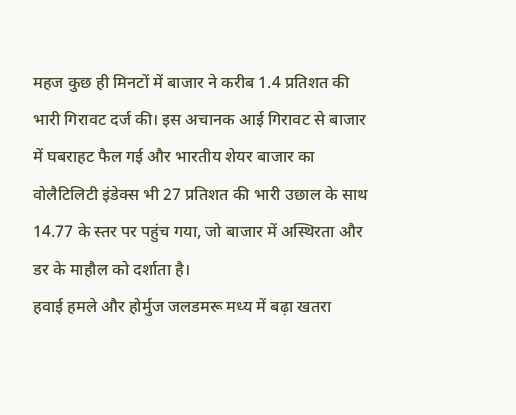महज कुछ ही मिनटों में बाजार ने करीब 1.4 प्रतिशत की भारी गिरावट दर्ज की। इस अचानक आई गिरावट से बाजार में घबराहट फैल गई और भारतीय शेयर बाजार का वोलैटिलिटी इंडेक्स भी 27 प्रतिशत की भारी उछाल के साथ 14.77 के स्तर पर पहुंच गया, जो बाजार में अस्थिरता और डर के माहौल को दर्शाता है।
हवाई हमले और होर्मुज जलडमरू मध्य में बढ़ा खतरा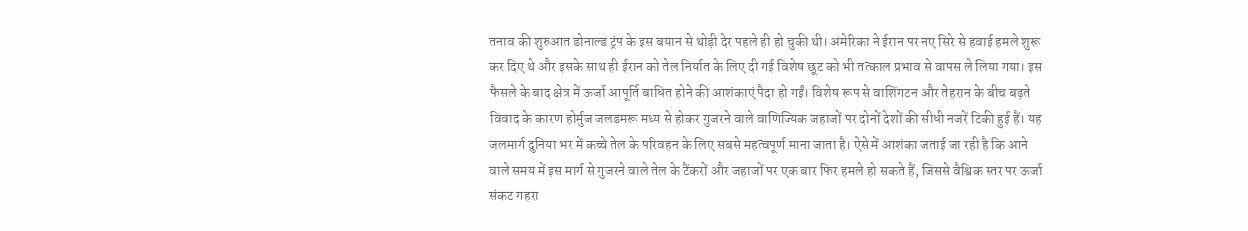तनाव की शुरुआत डोनाल्ड ट्रंप के इस बयान से थोड़ी देर पहले ही हो चुकी थी। अमेरिका ने ईरान पर नए सिरे से हवाई हमले शुरू कर दिए थे और इसके साथ ही ईरान को तेल निर्यात के लिए दी गई विशेष छूट को भी तत्काल प्रभाव से वापस ले लिया गया। इस फैसले के बाद क्षेत्र में ऊर्जा आपूर्ति बाधित होने की आशंकाएं पैदा हो गईं। विशेष रूप से वाशिंगटन और तेहरान के बीच बढ़ते विवाद के कारण होर्मुज जलडमरू मध्य से होकर गुजरने वाले वाणिज्यिक जहाजों पर दोनों देशों की सीधी नजरें टिकी हुई हैं। यह जलमार्ग दुनिया भर में कच्चे तेल के परिवहन के लिए सबसे महत्वपूर्ण माना जाता है। ऐसे में आशंका जताई जा रही है कि आने वाले समय में इस मार्ग से गुजरने वाले तेल के टैंकरों और जहाजों पर एक बार फिर हमले हो सकते हैं, जिससे वैश्विक स्तर पर ऊर्जा संकट गहरा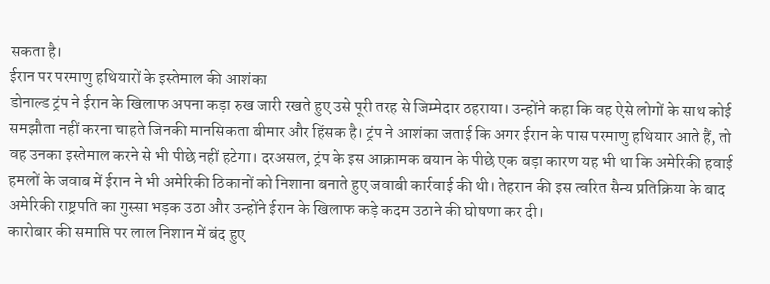सकता है।
ईरान पर परमाणु हथियारों के इस्तेमाल की आशंका
डोनाल्ड ट्रंप ने ईरान के खिलाफ अपना कड़ा रुख जारी रखते हुए उसे पूरी तरह से जिम्मेदार ठहराया। उन्होंने कहा कि वह ऐसे लोगों के साथ कोई समझौता नहीं करना चाहते जिनकी मानसिकता बीमार और हिंसक है। ट्रंप ने आशंका जताई कि अगर ईरान के पास परमाणु हथियार आते हैं, तो वह उनका इस्तेमाल करने से भी पीछे नहीं हटेगा। दरअसल, ट्रंप के इस आक्रामक बयान के पीछे एक बड़ा कारण यह भी था कि अमेरिकी हवाई हमलों के जवाब में ईरान ने भी अमेरिकी ठिकानों को निशाना बनाते हुए जवाबी कार्रवाई की थी। तेहरान की इस त्वरित सैन्य प्रतिक्रिया के बाद अमेरिकी राष्ट्रपति का गुस्सा भड़क उठा और उन्होंने ईरान के खिलाफ कड़े कदम उठाने की घोषणा कर दी।
कारोबार की समाप्ति पर लाल निशान में बंद हुए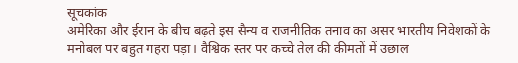सूचकांक
अमेरिका और ईरान के बीच बढ़ते इस सैन्य व राजनीतिक तनाव का असर भारतीय निवेशकों के मनोबल पर बहुत गहरा पड़ा। वैश्विक स्तर पर कच्चे तेल की कीमतों में उछाल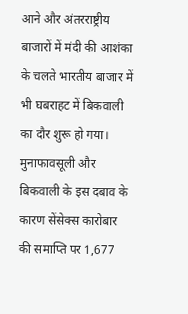आने और अंतरराष्ट्रीय बाजारों में मंदी की आशंका के चलते भारतीय बाजार में भी घबराहट में बिकवाली का दौर शुरू हो गया। मुनाफावसूली और बिकवाली के इस दबाव के कारण सेंसेक्स कारोबार की समाप्ति पर 1,677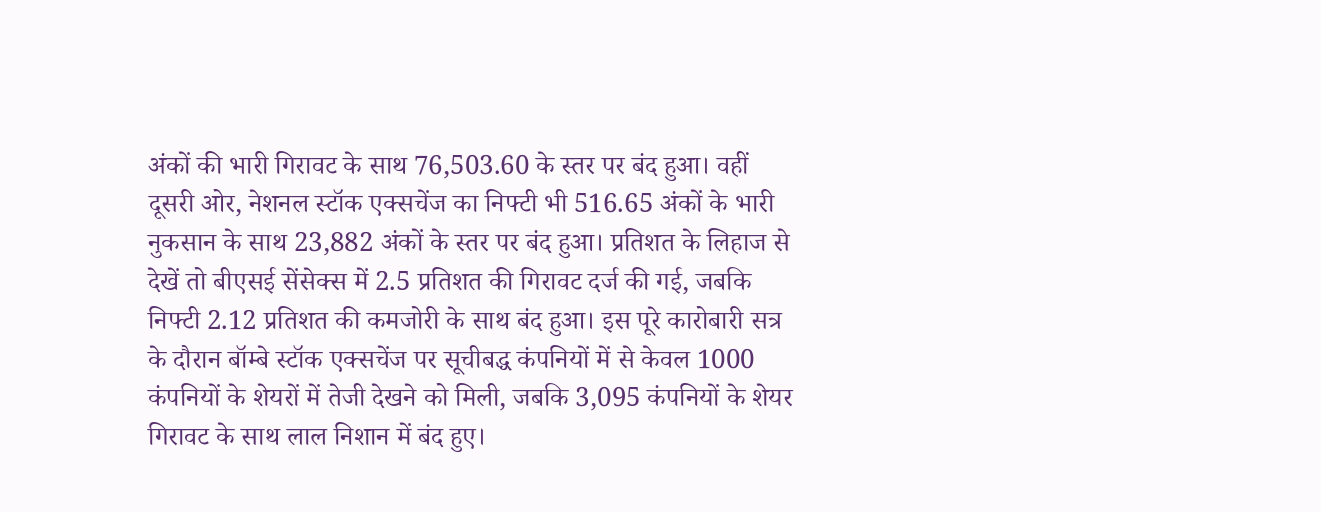अंकों की भारी गिरावट के साथ 76,503.60 के स्तर पर बंद हुआ। वहीं दूसरी ओर, नेशनल स्टॉक एक्सचेंज का निफ्टी भी 516.65 अंकों के भारी नुकसान के साथ 23,882 अंकों के स्तर पर बंद हुआ। प्रतिशत के लिहाज से देखें तो बीएसई सेंसेक्स में 2.5 प्रतिशत की गिरावट दर्ज की गई, जबकि निफ्टी 2.12 प्रतिशत की कमजोरी के साथ बंद हुआ। इस पूरे कारोबारी सत्र के दौरान बॉम्बे स्टॉक एक्सचेंज पर सूचीबद्ध कंपनियों में से केवल 1000 कंपनियों के शेयरों में तेजी देखने को मिली, जबकि 3,095 कंपनियों के शेयर गिरावट के साथ लाल निशान में बंद हुए।